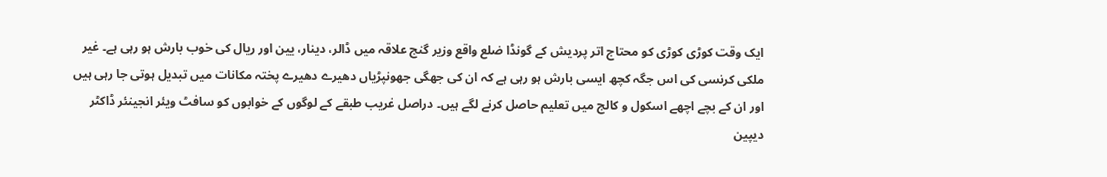ایک وقت کوڑی کوڑی کو محتاج اتر پردیش کے گونڈا ضلع واقع وزیر گنج علاقہ میں ڈالر، دینار، یین اور ریال کی خوب بارش ہو رہی ہے۔ غیر ملکی کرنسی کی اس جگہ کچھ ایسی بارش ہو رہی ہے کہ ان کی جھگی جھونپڑیاں دھیرے دھیرے پختہ مکانات میں تبدیل ہوتی جا رہی ہیں اور ان کے بچے اچھے اسکول و کالج میں تعلیم حاصل کرنے لگے ہیں۔ دراصل غریب طبقے کے لوگوں کے خوابوں کو سافٹ ویئر انجینئر ڈاکٹر دیپین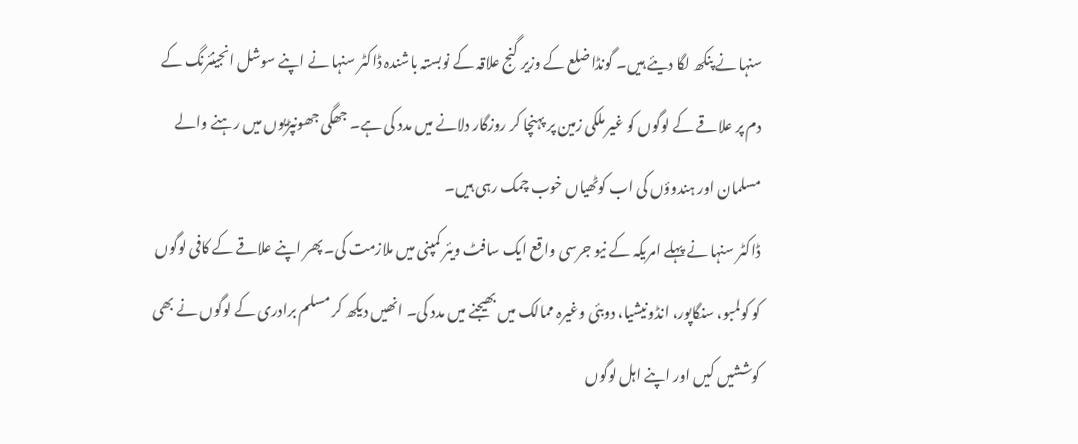سنہا نے پنکھ لگا دیئے ہیں۔ گونڈا ضلع کے وزیر گنج علاقہ کے نوبستہ باشندہ ڈاکٹر سنہا نے اپنے سوشل انجینئرنگ کے دم پر علاقے کے لوگوں کو غیر ملکی زمین پر پہنچا کر روزگار دلانے میں مدد کی ہے۔ جھگی جھونپڑیوں میں رہنے والے مسلمان اور ہندوؤں کی اب کوٹھیاں خوب چمک رہی ہیں۔
ڈاکٹر سنہا نے پہلے امریکہ کے نیو جرسی واقع ایک سافٹ ویئر کمپنی میں ملازمت کی۔ پھر اپنے علاقے کے کافی لوگوں کو کولمبو، سنگاپور، انڈونیشیا، دوبئی وغیرہ ممالک میں بھیجنے میں مدد کی۔ انھیں دیکھ کر مسلم برادری کے لوگوں نے بھی کوششیں کیں اور اپنے اہل لوگوں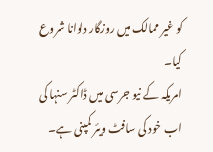کو غیر ممالک میں روزگار دلوانا شروع کیا۔
امریکہ کے نیو جرسی میں ڈاکٹر سنہا کی اب خود کی سافٹ ویئر کمپنی ہے۔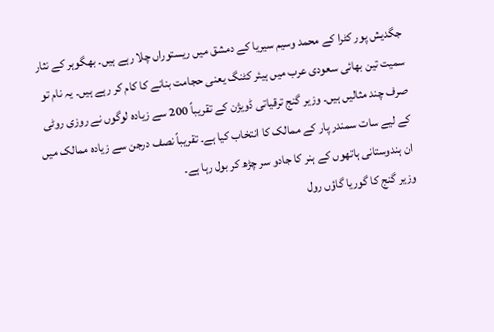جگدیش پور کٹرا کے محمد وسیم سیریا کے دمشق میں ریستوراں چلا رہے ہیں۔ بھگوہر کے نثار سمیت تین بھائی سعودی عرب میں ہیئر کٹنگ یعنی حجامت بنانے کا کام کر رہے ہیں۔ یہ نام تو صرف چند مثالیں ہیں۔ وزیر گنج ترقیاتی ڈویژن کے تقریباً 200 سے زیادہ لوگوں نے روزی روٹی کے لیے سات سمندر پار کے ممالک کا انتخاب کیا ہے۔ تقریباً نصف درجن سے زیادہ ممالک میں ان ہندوستانی ہاتھوں کے ہنر کا جادو سر چڑھ کر بول رہا ہے۔
وزیر گنج کا گوریا گاؤں رول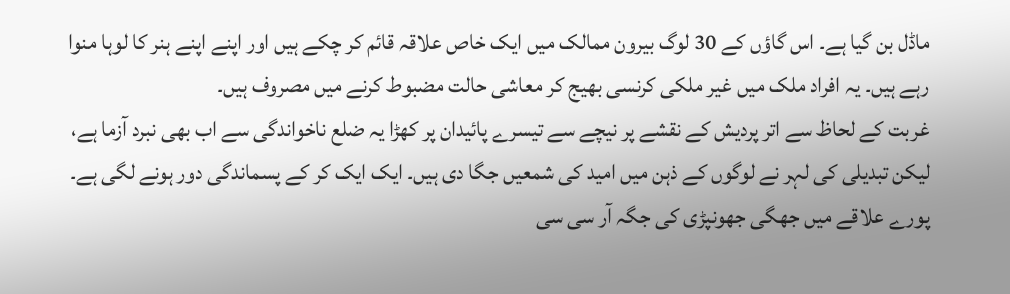ماڈل بن گیا ہے۔ اس گاؤں کے 30 لوگ بیرون ممالک میں ایک خاص علاقہ قائم کر چکے ہیں اور اپنے اپنے ہنر کا لوہا منوا رہے ہیں۔ یہ افراد ملک میں غیر ملکی کرنسی بھیج کر معاشی حالت مضبوط کرنے میں مصروف ہیں۔
غربت کے لحاظ سے اتر پردیش کے نقشے پر نیچے سے تیسرے پائیدان پر کھڑا یہ ضلع ناخواندگی سے اب بھی نبرد آزما ہے، لیکن تبدیلی کی لہر نے لوگوں کے ذہن میں امید کی شمعیں جگا دی ہیں۔ ایک ایک کر کے پسماندگی دور ہونے لگی ہے۔ پورے علاقے میں جھگی جھونپڑی کی جگہ آر سی سی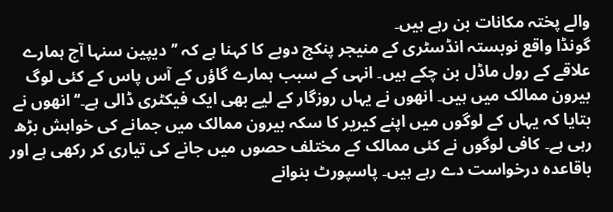والے پختہ مکانات بن رہے ہیں۔
گونڈا واقع نوبستہ انڈسٹری کے منیجر پنکج دوبے کا کہنا ہے کہ ’’دیپین سنہا آج ہمارے علاقے کے رول ماڈل بن چکے ہیں۔ انہی کے سبب ہمارے گاؤں کے آس پاس کے کئی لوگ بیرون ممالک میں ہیں۔ انھوں نے یہاں روزگار کے لیے بھی ایک فیکٹری ڈالی ہے۔‘‘ انھوں نے بتایا کہ یہاں کے لوگوں میں اپنے کیریر کا سکہ بیرون ممالک میں جمانے کی خواہش بڑھ رہی ہے۔ کافی لوگوں نے کئی ممالک کے مختلف حصوں میں جانے کی تیاری کر رکھی ہے اور باقاعدہ درخواست دے رہے ہیں۔ پاسپورٹ بنوانے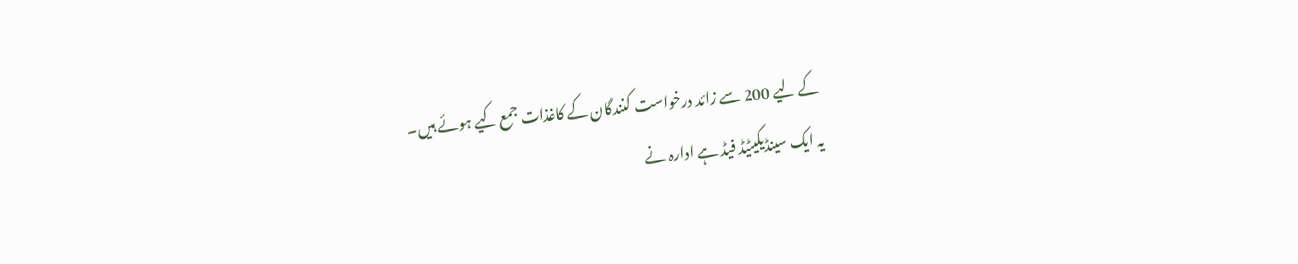کے لیے 200 سے زائد درخواست کنندگان کے کاغذات جمع کیے ہوئے ہیں۔
یہ ایک سینڈیکیٹیڈ فیڈ ہے ادارہ نے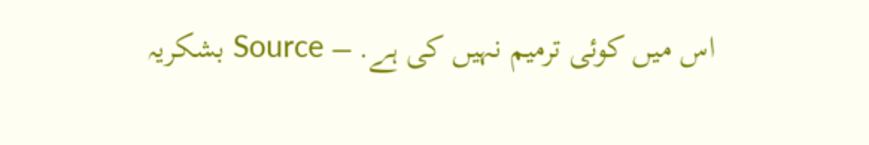اس میں کوئی ترمیم نہیں کی ہے. – Source بشکریہ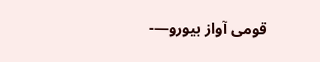قومی آواز بیورو—-